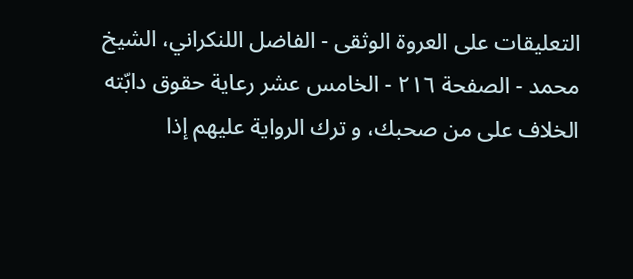التعليقات على العروة الوثقى - الفاضل اللنكراني، الشيخ محمد - الصفحة ٢١٦ - الخامس عشر رعاية حقوق دابّته
الخلاف على من صحبك، و ترك الرواية عليهم إذا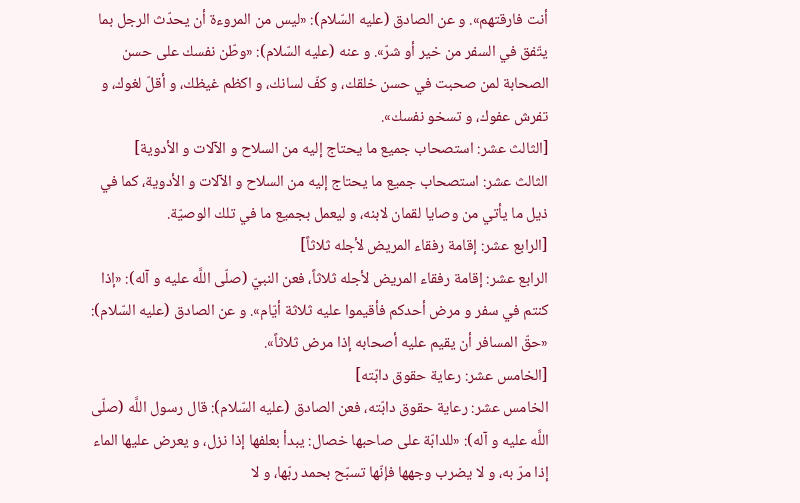أنت فارقتهم». و عن الصادق (عليه السّلام): «ليس من المروءة أن يحدّث الرجل بما يتّفق في السفر من خير أو شرّ». و عنه (عليه السّلام): «وطّن نفسك على حسن الصحابة لمن صحبت في حسن خلقك، و كفّ لسانك، و اكظم غيظك، و أقلّ لغوك، و تفرش عفوك، و تسخو نفسك».
[الثالث عشر: استصحاب جميع ما يحتاج إليه من السلاح و الآلات و الأدوية]
الثالث عشر: استصحاب جميع ما يحتاج إليه من السلاح و الآلات و الأدوية، كما في ذيل ما يأتي من وصايا لقمان لابنه، و ليعمل بجميع ما في تلك الوصيّة.
[الرابع عشر: إقامة رفقاء المريض لأجله ثلاثاً]
الرابع عشر: إقامة رفقاء المريض لأجله ثلاثاً، فعن النبيّ (صلّى اللَّه عليه و آله): «إذا كنتم في سفر و مرض أحدكم فأقيموا عليه ثلاثة أيّام». و عن الصادق (عليه السّلام): «حقّ المسافر أن يقيم عليه أصحابه إذا مرض ثلاثاً».
[الخامس عشر: رعاية حقوق دابّته]
الخامس عشر: رعاية حقوق دابّته، فعن الصادق (عليه السّلام): قال رسول اللَّه (صلّى اللَّه عليه و آله): «للدابّة على صاحبها خصال: يبدأ بعلفها إذا نزل، و يعرض عليها الماء إذا مرّ به، و لا يضرب وجهها فإنّها تسبّح بحمد ربّها، و لا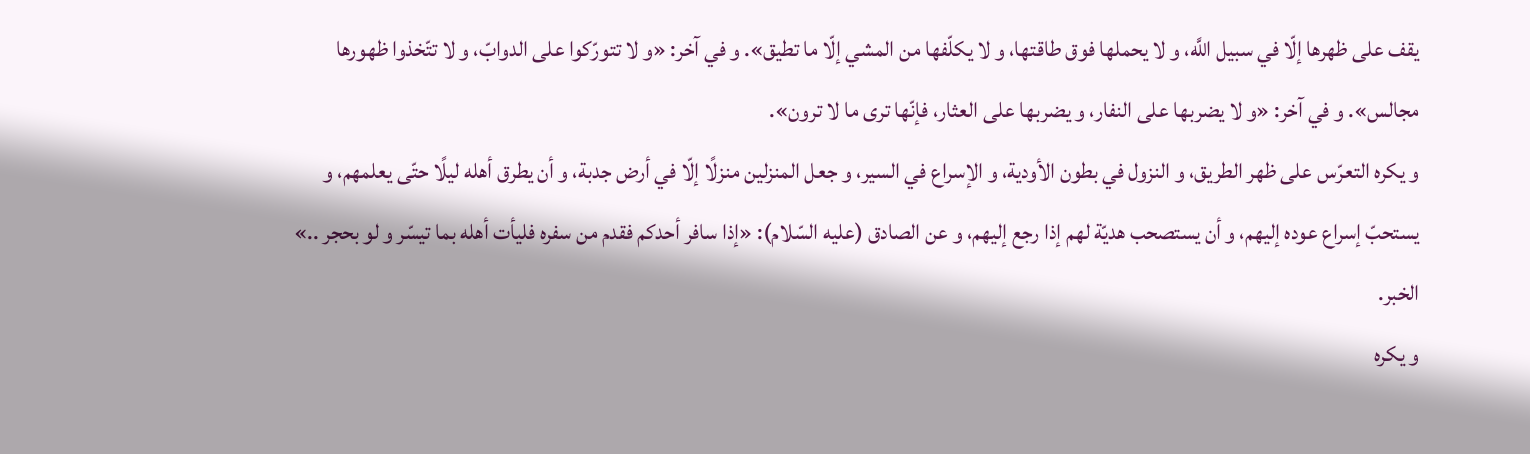يقف على ظهرها إلّا في سبيل اللَّه، و لا يحملها فوق طاقتها، و لا يكلّفها من المشي إلّا ما تطيق». و في آخر: «و لا تتورّكوا على الدوابّ، و لا تتّخذوا ظهورها مجالس». و في آخر: «و لا يضربها على النفار، و يضربها على العثار، فإنّها ترى ما لا ترون».
و يكره التعرّس على ظهر الطريق، و النزول في بطون الأودية، و الإسراع في السير، و جعل المنزلين منزلًا إلّا في أرض جدبة، و أن يطرق أهله ليلًا حتّى يعلمهم، و يستحبّ إسراع عوده إليهم، و أن يستصحب هديّة لهم إذا رجع إليهم، و عن الصادق (عليه السّلام): «إذا سافر أحدكم فقدم من سفره فليأت أهله بما تيسّر و لو بحجر ..» الخبر.
و يكره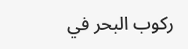ركوب البحر في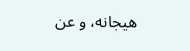هيجانه، و عن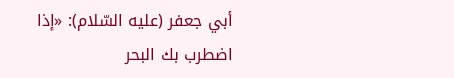أبي جعفر (عليه السّلام): «إذا اضطرب بك البحر